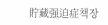貯藏强迫症책장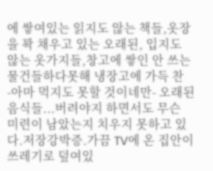에 쌓여있는 읽지도 않는 책들,옷장을 꽉 채우고 있는 오래된, 입지도 않는 옷가지들,창고에 쌓인 안 쓰는 물건들하다못해 냉장고에 가득 찬 -아마 먹지도 못할 것이네만- 오래된 음식들...버려야지 하면서도 무슨 미련이 남았는지 치우지 못하고 있다.저장강박증.가끔 TV에 온 집안이 쓰레기로 덮여있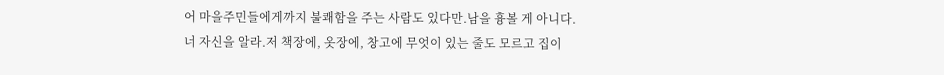어 마을주민들에게까지 불쾌함을 주는 사람도 있다만.남을 흉볼 게 아니다. 너 자신을 알라.저 책장에, 옷장에, 창고에 무엇이 있는 줄도 모르고 집이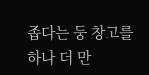좁다는 둥 창고를 하나 더 만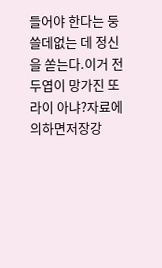들어야 한다는 둥쓸데없는 데 정신을 쏟는다.이거 전두엽이 망가진 또라이 아냐?자료에 의하면저장강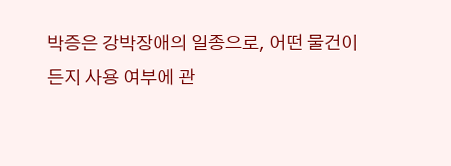박증은 강박장애의 일종으로, 어떤 물건이든지 사용 여부에 관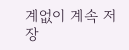계없이 계속 저장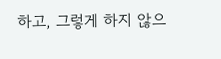하고, 그렇게 하지 않으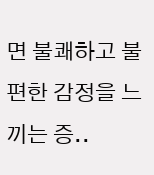면 불쾌하고 불편한 감정을 느끼는 증..